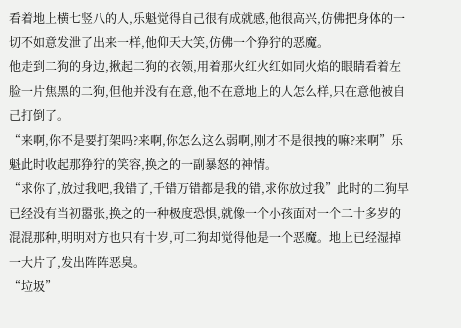看着地上横七竖八的人,乐魁觉得自己很有成就感,他很高兴,仿佛把身体的一切不如意发泄了出来一样,他仰天大笑,仿佛一个狰狞的恶魔。
他走到二狗的身边,揪起二狗的衣领,用着那火红火红如同火焰的眼睛看着左脸一片焦黑的二狗,但他并没有在意,他不在意地上的人怎么样,只在意他被自己打倒了。
“来啊,你不是要打架吗?来啊,你怎么这么弱啊,刚才不是很拽的嘛?来啊”乐魁此时收起那狰狞的笑容,换之的一副暴怒的神情。
“求你了,放过我吧,我错了,千错万错都是我的错,求你放过我”此时的二狗早已经没有当初嚣张,换之的一种极度恐惧,就像一个小孩面对一个二十多岁的混混那种,明明对方也只有十岁,可二狗却觉得他是一个恶魔。地上已经湿掉一大片了,发出阵阵恶臭。
“垃圾”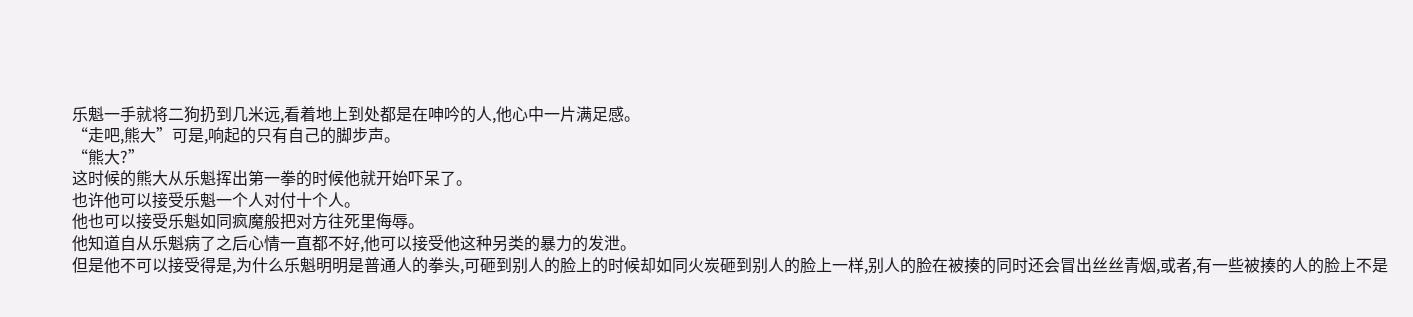乐魁一手就将二狗扔到几米远,看着地上到处都是在呻吟的人,他心中一片满足感。
“走吧,熊大”可是,响起的只有自己的脚步声。
“熊大?”
这时候的熊大从乐魁挥出第一拳的时候他就开始吓呆了。
也许他可以接受乐魁一个人对付十个人。
他也可以接受乐魁如同疯魔般把对方往死里侮辱。
他知道自从乐魁病了之后心情一直都不好,他可以接受他这种另类的暴力的发泄。
但是他不可以接受得是,为什么乐魁明明是普通人的拳头,可砸到别人的脸上的时候却如同火炭砸到别人的脸上一样,别人的脸在被揍的同时还会冒出丝丝青烟,或者,有一些被揍的人的脸上不是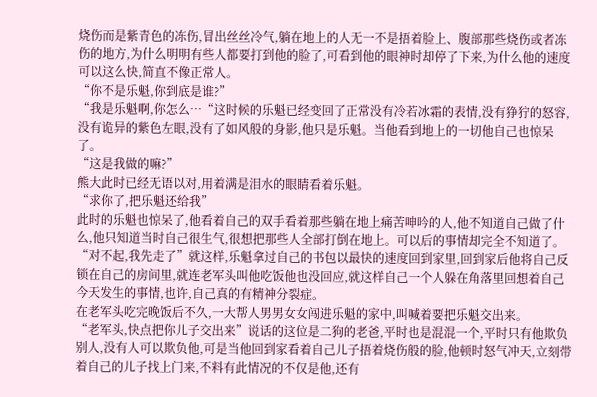烧伤而是紫青色的冻伤,冒出丝丝冷气,躺在地上的人无一不是捂着脸上、腹部那些烧伤或者冻伤的地方,为什么明明有些人都要打到他的脸了,可看到他的眼神时却停了下来,为什么他的速度可以这么快,简直不像正常人。
“你不是乐魁,你到底是谁?”
“我是乐魁啊,你怎么…“这时候的乐魁已经变回了正常没有冷若冰霜的表情,没有狰狞的怒容,没有诡异的紫色左眼,没有了如风般的身影,他只是乐魁。当他看到地上的一切他自己也惊呆了。
“这是我做的嘛?”
熊大此时已经无语以对,用着满是泪水的眼睛看着乐魁。
“求你了,把乐魁还给我”
此时的乐魁也惊呆了,他看着自己的双手看着那些躺在地上痛苦呻吟的人,他不知道自己做了什么,他只知道当时自己很生气,很想把那些人全部打倒在地上。可以后的事情却完全不知道了。
“对不起,我先走了”就这样,乐魁拿过自己的书包以最快的速度回到家里,回到家后他将自己反锁在自己的房间里,就连老军头叫他吃饭他也没回应,就这样自己一个人躲在角落里回想着自己今天发生的事情,也许,自己真的有精神分裂症。
在老军头吃完晚饭后不久,一大帮人男男女女闯进乐魁的家中,叫喊着要把乐魁交出来。
“老军头,快点把你儿子交出来”说话的这位是二狗的老爸,平时也是混混一个,平时只有他欺负别人,没有人可以欺负他,可是当他回到家看着自己儿子捂着烧伤般的脸,他顿时怒气冲天,立刻带着自己的儿子找上门来,不料有此情况的不仅是他,还有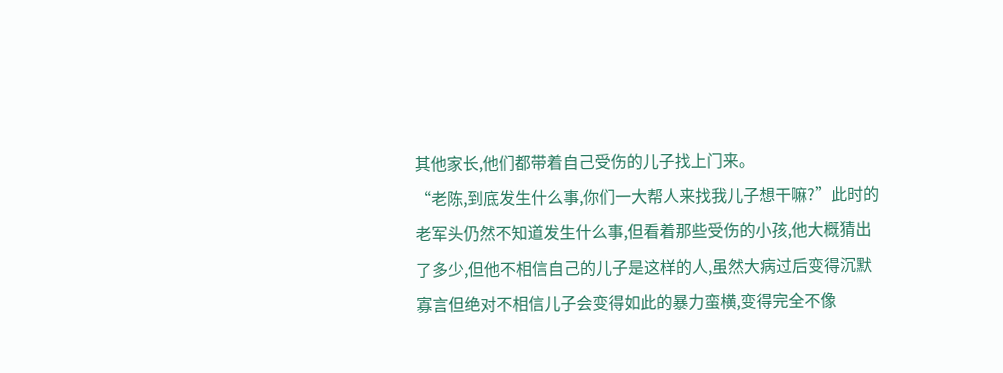其他家长,他们都带着自己受伤的儿子找上门来。
“老陈,到底发生什么事,你们一大帮人来找我儿子想干嘛?”此时的老军头仍然不知道发生什么事,但看着那些受伤的小孩,他大概猜出了多少,但他不相信自己的儿子是这样的人,虽然大病过后变得沉默寡言但绝对不相信儿子会变得如此的暴力蛮横,变得完全不像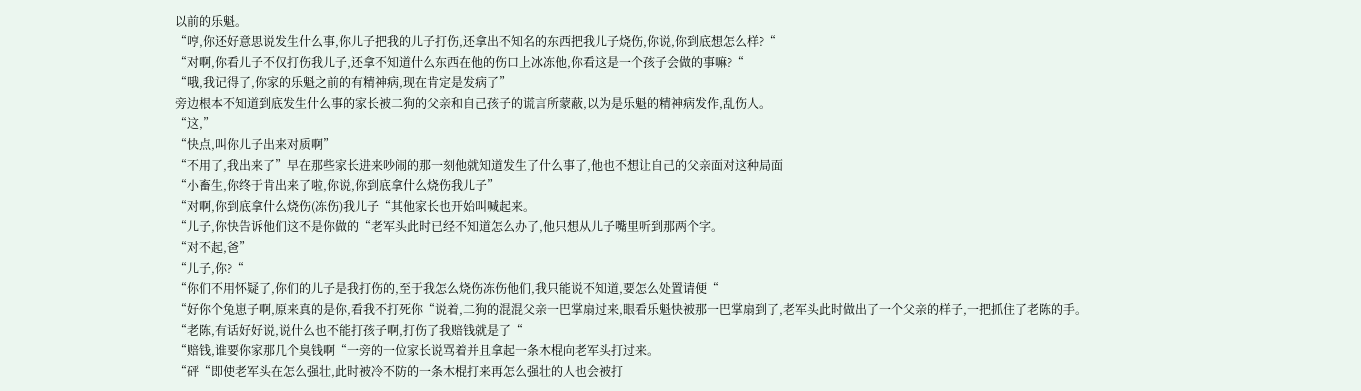以前的乐魁。
“哼,你还好意思说发生什么事,你儿子把我的儿子打伤,还拿出不知名的东西把我儿子烧伤,你说,你到底想怎么样?“
“对啊,你看儿子不仅打伤我儿子,还拿不知道什么东西在他的伤口上冰冻他,你看这是一个孩子会做的事嘛?“
“哦,我记得了,你家的乐魁之前的有精神病,现在肯定是发病了”
旁边根本不知道到底发生什么事的家长被二狗的父亲和自己孩子的谎言所蒙蔽,以为是乐魁的精神病发作,乱伤人。
“这,”
“快点,叫你儿子出来对质啊”
“不用了,我出来了”早在那些家长进来吵闹的那一刻他就知道发生了什么事了,他也不想让自己的父亲面对这种局面
“小畜生,你终于肯出来了啦,你说,你到底拿什么烧伤我儿子”
“对啊,你到底拿什么烧伤(冻伤)我儿子“其他家长也开始叫喊起来。
“儿子,你快告诉他们这不是你做的“老军头此时已经不知道怎么办了,他只想从儿子嘴里听到那两个字。
“对不起,爸”
“儿子,你?“
“你们不用怀疑了,你们的儿子是我打伤的,至于我怎么烧伤冻伤他们,我只能说不知道,要怎么处置请便“
“好你个兔崽子啊,原来真的是你,看我不打死你“说着,二狗的混混父亲一巴掌扇过来,眼看乐魁快被那一巴掌扇到了,老军头此时做出了一个父亲的样子,一把抓住了老陈的手。
“老陈,有话好好说,说什么也不能打孩子啊,打伤了我赔钱就是了“
“赔钱,谁要你家那几个臭钱啊“一旁的一位家长说骂着并且拿起一条木棍向老军头打过来。
“砰“即使老军头在怎么强壮,此时被冷不防的一条木棍打来再怎么强壮的人也会被打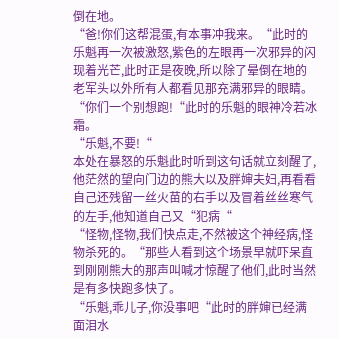倒在地。
“爸!你们这帮混蛋,有本事冲我来。“此时的乐魁再一次被激怒,紫色的左眼再一次邪异的闪现着光芒,此时正是夜晚,所以除了晕倒在地的老军头以外所有人都看见那充满邪异的眼睛。
“你们一个别想跑!“此时的乐魁的眼神冷若冰霜。
“乐魁,不要!“
本处在暴怒的乐魁此时听到这句话就立刻醒了,他茫然的望向门边的熊大以及胖婶夫妇,再看看自己还残留一丝火苗的右手以及冒着丝丝寒气的左手,他知道自己又“犯病“
“怪物,怪物,我们快点走,不然被这个神经病,怪物杀死的。“那些人看到这个场景早就吓呆直到刚刚熊大的那声叫喊才惊醒了他们,此时当然是有多快跑多快了。
“乐魁,乖儿子,你没事吧“此时的胖婶已经满面泪水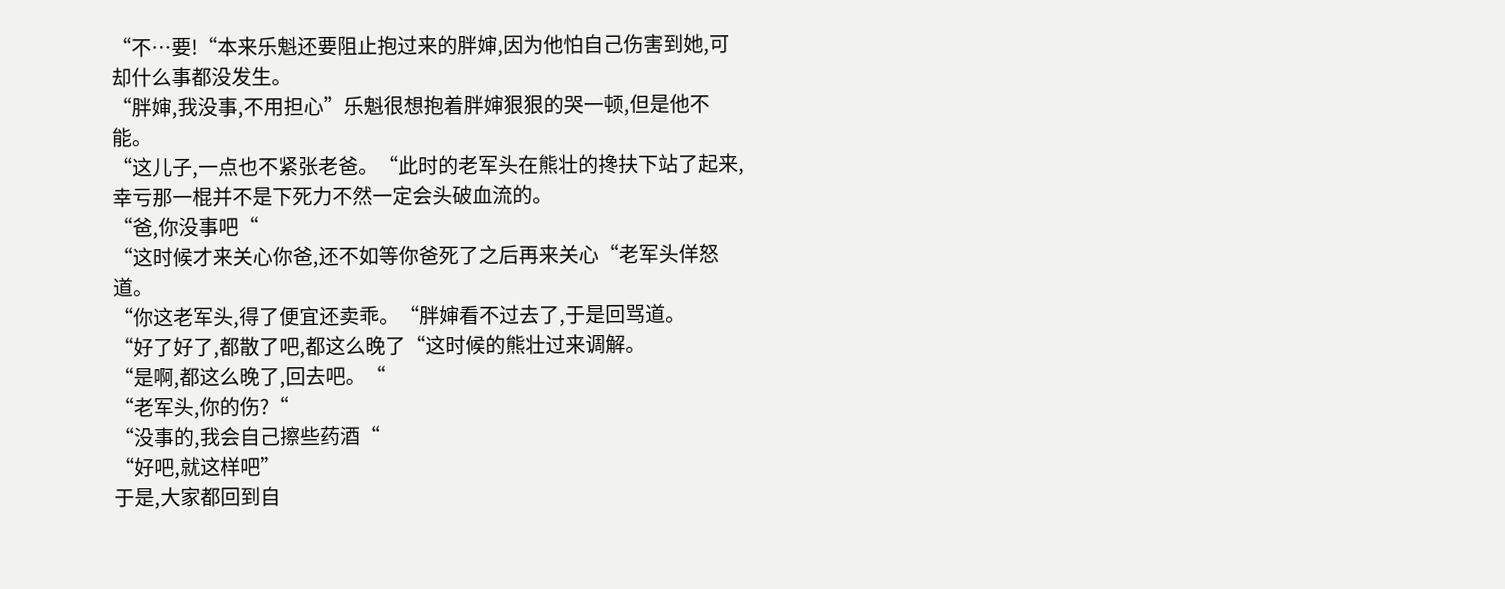“不…要!“本来乐魁还要阻止抱过来的胖婶,因为他怕自己伤害到她,可却什么事都没发生。
“胖婶,我没事,不用担心”乐魁很想抱着胖婶狠狠的哭一顿,但是他不能。
“这儿子,一点也不紧张老爸。“此时的老军头在熊壮的搀扶下站了起来,幸亏那一棍并不是下死力不然一定会头破血流的。
“爸,你没事吧“
“这时候才来关心你爸,还不如等你爸死了之后再来关心“老军头佯怒道。
“你这老军头,得了便宜还卖乖。“胖婶看不过去了,于是回骂道。
“好了好了,都散了吧,都这么晚了“这时候的熊壮过来调解。
“是啊,都这么晚了,回去吧。“
“老军头,你的伤?“
“没事的,我会自己擦些药酒“
“好吧,就这样吧”
于是,大家都回到自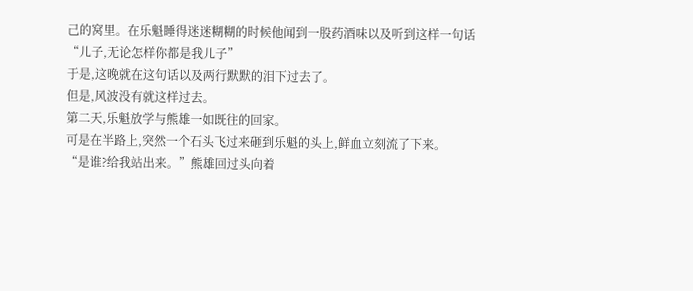己的窝里。在乐魁睡得迷迷糊糊的时候他闻到一股药酒味以及听到这样一句话
“儿子,无论怎样你都是我儿子”
于是,这晚就在这句话以及两行默默的泪下过去了。
但是,风波没有就这样过去。
第二天,乐魁放学与熊雄一如既往的回家。
可是在半路上,突然一个石头飞过来砸到乐魁的头上,鲜血立刻流了下来。
“是谁?给我站出来。”熊雄回过头向着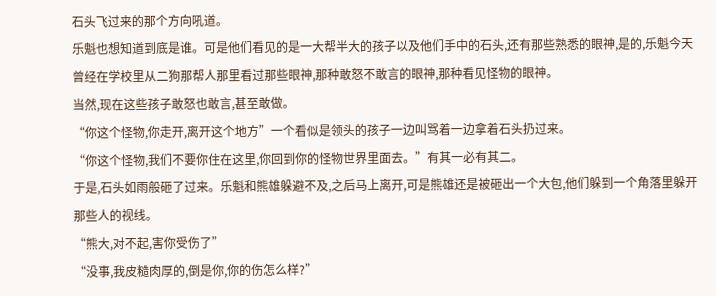石头飞过来的那个方向吼道。
乐魁也想知道到底是谁。可是他们看见的是一大帮半大的孩子以及他们手中的石头,还有那些熟悉的眼神,是的,乐魁今天曾经在学校里从二狗那帮人那里看过那些眼神,那种敢怒不敢言的眼神,那种看见怪物的眼神。
当然,现在这些孩子敢怒也敢言,甚至敢做。
“你这个怪物,你走开,离开这个地方”一个看似是领头的孩子一边叫骂着一边拿着石头扔过来。
“你这个怪物,我们不要你住在这里,你回到你的怪物世界里面去。”有其一必有其二。
于是,石头如雨般砸了过来。乐魁和熊雄躲避不及,之后马上离开,可是熊雄还是被砸出一个大包,他们躲到一个角落里躲开那些人的视线。
“熊大,对不起,害你受伤了”
“没事,我皮糙肉厚的,倒是你,你的伤怎么样?”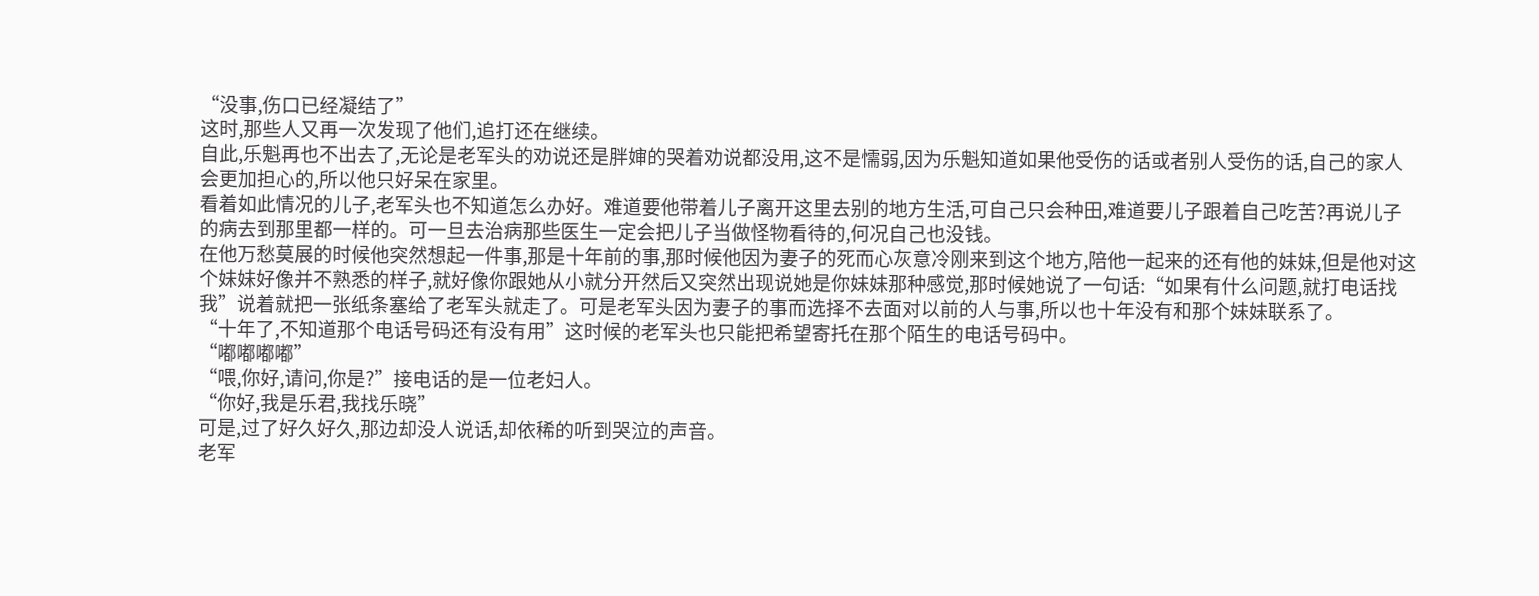“没事,伤口已经凝结了”
这时,那些人又再一次发现了他们,追打还在继续。
自此,乐魁再也不出去了,无论是老军头的劝说还是胖婶的哭着劝说都没用,这不是懦弱,因为乐魁知道如果他受伤的话或者别人受伤的话,自己的家人会更加担心的,所以他只好呆在家里。
看着如此情况的儿子,老军头也不知道怎么办好。难道要他带着儿子离开这里去别的地方生活,可自己只会种田,难道要儿子跟着自己吃苦?再说儿子的病去到那里都一样的。可一旦去治病那些医生一定会把儿子当做怪物看待的,何况自己也没钱。
在他万愁莫展的时候他突然想起一件事,那是十年前的事,那时候他因为妻子的死而心灰意冷刚来到这个地方,陪他一起来的还有他的妹妹,但是他对这个妹妹好像并不熟悉的样子,就好像你跟她从小就分开然后又突然出现说她是你妹妹那种感觉,那时候她说了一句话:“如果有什么问题,就打电话找我”说着就把一张纸条塞给了老军头就走了。可是老军头因为妻子的事而选择不去面对以前的人与事,所以也十年没有和那个妹妹联系了。
“十年了,不知道那个电话号码还有没有用”这时候的老军头也只能把希望寄托在那个陌生的电话号码中。
“嘟嘟嘟嘟”
“喂,你好,请问,你是?”接电话的是一位老妇人。
“你好,我是乐君,我找乐晓”
可是,过了好久好久,那边却没人说话,却依稀的听到哭泣的声音。
老军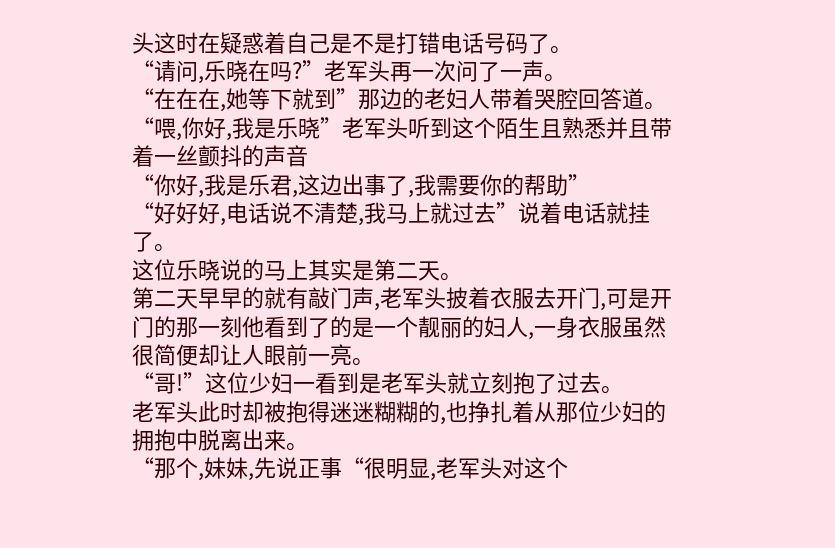头这时在疑惑着自己是不是打错电话号码了。
“请问,乐晓在吗?”老军头再一次问了一声。
“在在在,她等下就到”那边的老妇人带着哭腔回答道。
“喂,你好,我是乐晓”老军头听到这个陌生且熟悉并且带着一丝颤抖的声音
“你好,我是乐君,这边出事了,我需要你的帮助”
“好好好,电话说不清楚,我马上就过去”说着电话就挂了。
这位乐晓说的马上其实是第二天。
第二天早早的就有敲门声,老军头披着衣服去开门,可是开门的那一刻他看到了的是一个靓丽的妇人,一身衣服虽然很简便却让人眼前一亮。
“哥!”这位少妇一看到是老军头就立刻抱了过去。
老军头此时却被抱得迷迷糊糊的,也挣扎着从那位少妇的拥抱中脱离出来。
“那个,妹妹,先说正事“很明显,老军头对这个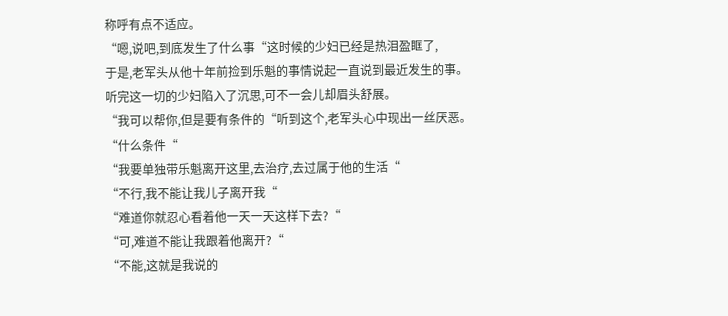称呼有点不适应。
“嗯,说吧,到底发生了什么事“这时候的少妇已经是热泪盈眶了,
于是,老军头从他十年前捡到乐魁的事情说起一直说到最近发生的事。
听完这一切的少妇陷入了沉思,可不一会儿却眉头舒展。
“我可以帮你,但是要有条件的“听到这个,老军头心中现出一丝厌恶。
“什么条件“
“我要单独带乐魁离开这里,去治疗,去过属于他的生活“
“不行,我不能让我儿子离开我“
“难道你就忍心看着他一天一天这样下去?“
“可,难道不能让我跟着他离开?“
“不能,这就是我说的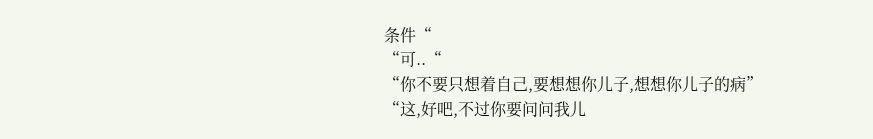条件“
“可..“
“你不要只想着自己,要想想你儿子,想想你儿子的病”
“这,好吧,不过你要问问我儿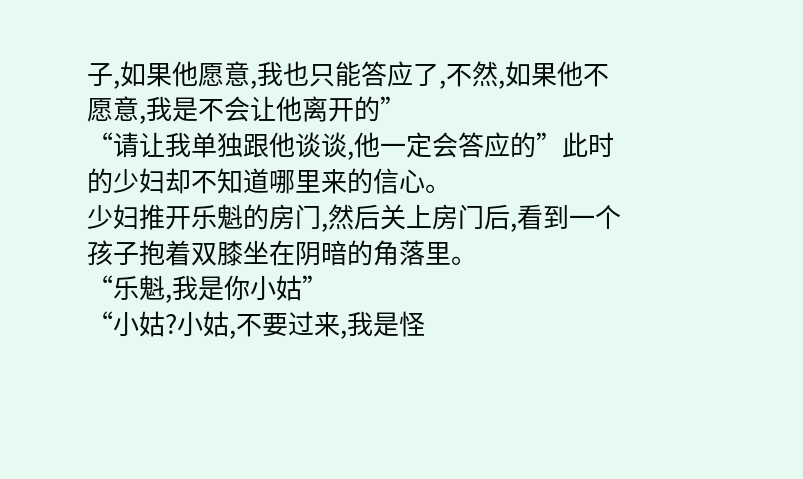子,如果他愿意,我也只能答应了,不然,如果他不愿意,我是不会让他离开的”
“请让我单独跟他谈谈,他一定会答应的”此时的少妇却不知道哪里来的信心。
少妇推开乐魁的房门,然后关上房门后,看到一个孩子抱着双膝坐在阴暗的角落里。
“乐魁,我是你小姑”
“小姑?小姑,不要过来,我是怪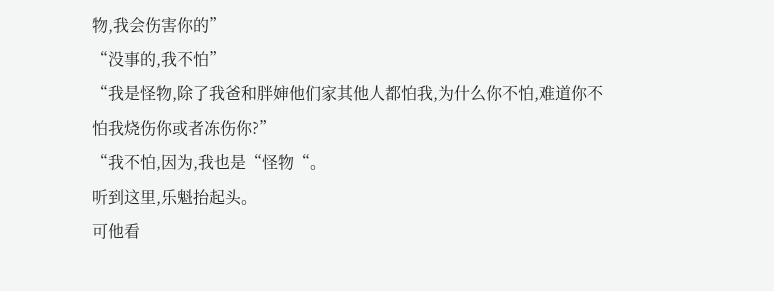物,我会伤害你的”
“没事的,我不怕”
“我是怪物,除了我爸和胖婶他们家其他人都怕我,为什么你不怕,难道你不怕我烧伤你或者冻伤你?”
“我不怕,因为,我也是“怪物“。
听到这里,乐魁抬起头。
可他看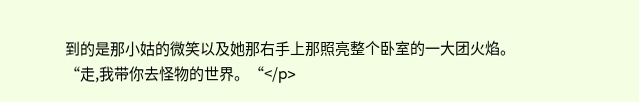到的是那小姑的微笑以及她那右手上那照亮整个卧室的一大团火焰。
“走,我带你去怪物的世界。“</p>